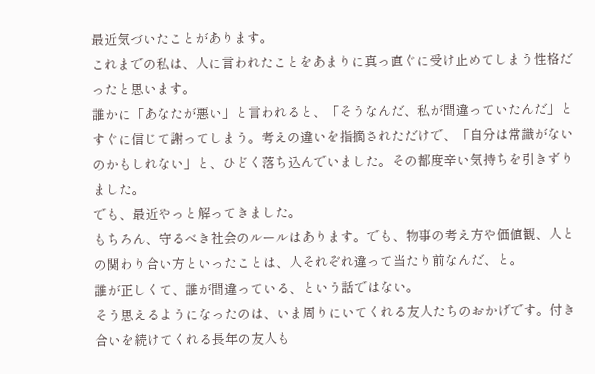最近気づいたことがあります。
これまでの私は、人に言われたことをあまりに真っ直ぐに受け止めてしまう性格だったと思います。
誰かに「あなたが悪い」と言われると、「そうなんだ、私が間違っていたんだ」とすぐに信じて謝ってしまう。考えの違いを指摘されただけで、「自分は常識がないのかもしれない」と、ひどく落ち込んでいました。その都度辛い気持ちを引きずりました。
でも、最近やっと解ってきました。
もちろん、守るべき社会のルールはあります。でも、物事の考え方や価値観、人との関わり合い方といったことは、人それぞれ違って当たり前なんだ、と。
誰が正しくて、誰が間違っている、という話ではない。
そう思えるようになったのは、いま周りにいてくれる友人たちのおかげです。付き合いを続けてくれる長年の友人も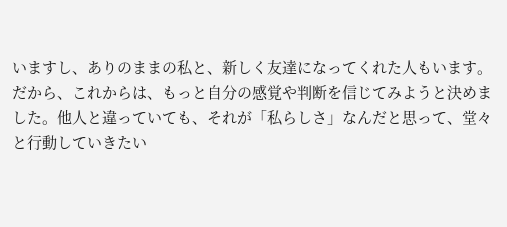いますし、ありのままの私と、新しく友達になってくれた人もいます。
だから、これからは、もっと自分の感覚や判断を信じてみようと決めました。他人と違っていても、それが「私らしさ」なんだと思って、堂々と行動していきたい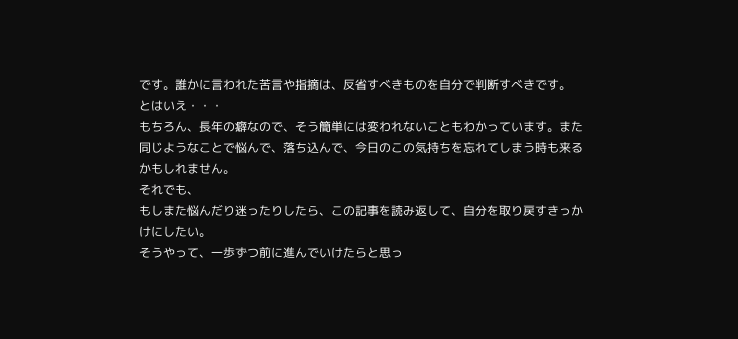です。誰かに言われた苦言や指摘は、反省すべきものを自分で判断すべきです。
とはいえ・・・
もちろん、長年の癖なので、そう簡単には変われないこともわかっています。また同じようなことで悩んで、落ち込んで、今日のこの気持ちを忘れてしまう時も来るかもしれません。
それでも、
もしまた悩んだり迷ったりしたら、この記事を読み返して、自分を取り戻すきっかけにしたい。
そうやって、一歩ずつ前に進んでいけたらと思っ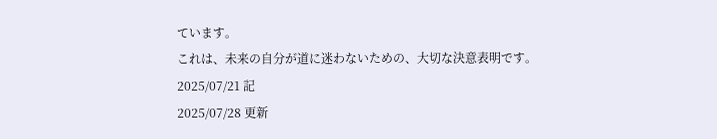ています。
これは、未来の自分が道に迷わないための、大切な決意表明です。
2025/07/21 記
2025/07/28 更新